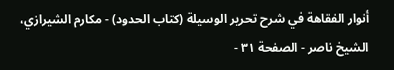أنوار الفقاهة في شرح تحرير الوسيلة (كتاب الحدود) - مكارم الشيرازي، الشيخ ناصر - الصفحة ٣١ -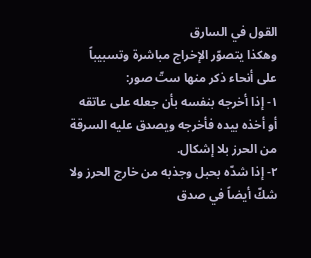القول في السارق
وهكذا يتصوّر الإخراج مباشرة وتسبيباً على أنحاء ذكر منها ستّ صور:
١- إذا أخرجه بنفسه بأن جعله على عاتقه أو أخذه بيده فأخرجه ويصدق عليه السرقة من الحرز بلا إشكال.
٢- إذا شدّه بحبل وجذبه من خارج الحرز ولا شكّ أيضاً في صدق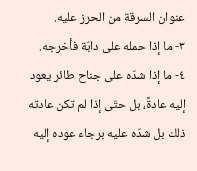عنوان السرقة من الحرز عليه.
٣- ما إذا حمله على دابّة فأخرجه.
٤- ما إذا شدّه على جناح طائر يعود إليه عادةً، بل حتّى إذا لم تكن عادته ذلك بل شدّه عليه برجاء عوده إليه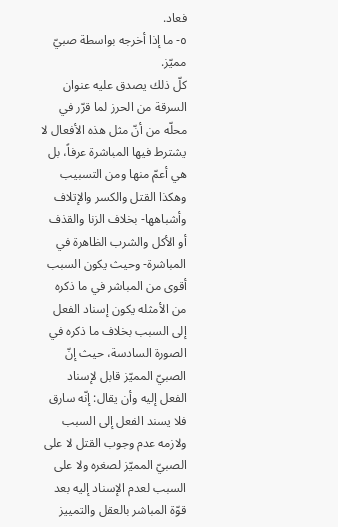فعاد.
٥- ما إذا أخرجه بواسطة صبيّ مميّز.
كلّ ذلك يصدق عليه عنوان السرقة من الحرز لما قرّر في محلّه من أنّ مثل هذه الأفعال لا يشترط فيها المباشرة عرفاً، بل هي أعمّ منها ومن التسبيب وهكذا القتل والكسر والإتلاف وأشباهها- بخلاف الزنا والقذف أو الأكل والشرب الظاهرة في المباشرة- وحيث يكون السبب أقوى من المباشر في ما ذكره من الأمثله يكون إسناد الفعل إلى السبب بخلاف ما ذكره في الصورة السادسة، حيث إنّ الصبيّ المميّز قابل لإسناد الفعل إليه وأن يقال: إنّه سارق فلا يسند الفعل إلى السبب ولازمه عدم وجوب القتل لا على الصبيّ المميّز لصغره ولا على السبب لعدم الإسناد إليه بعد قوّة المباشر بالعقل والتمييز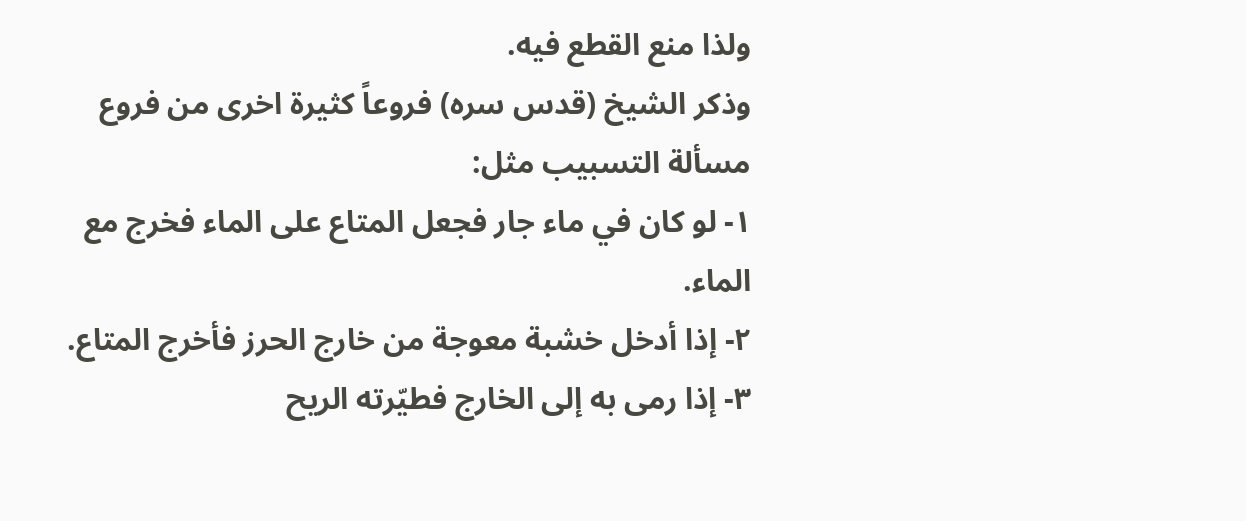ولذا منع القطع فيه.
وذكر الشيخ (قدس سره) فروعاً كثيرة اخرى من فروع مسألة التسبيب مثل:
١- لو كان في ماء جار فجعل المتاع على الماء فخرج مع الماء.
٢- إذا أدخل خشبة معوجة من خارج الحرز فأخرج المتاع.
٣- إذا رمى به إلى الخارج فطيّرته الريح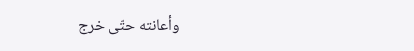وأعانته حتّى خرج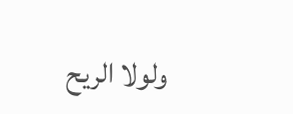ولولا الريح